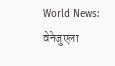World News: वेनेजुएला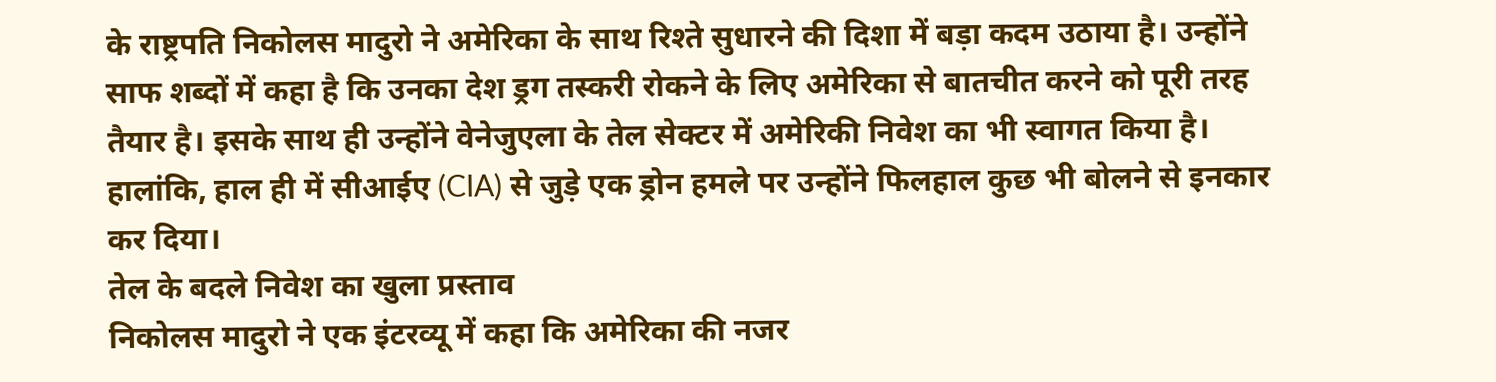के राष्ट्रपति निकोलस मादुरो ने अमेरिका के साथ रिश्ते सुधारने की दिशा में बड़ा कदम उठाया है। उन्होंने साफ शब्दों में कहा है कि उनका देश ड्रग तस्करी रोकने के लिए अमेरिका से बातचीत करने को पूरी तरह तैयार है। इसके साथ ही उन्होंने वेनेजुएला के तेल सेक्टर में अमेरिकी निवेश का भी स्वागत किया है। हालांकि, हाल ही में सीआईए (CIA) से जुड़े एक ड्रोन हमले पर उन्होंने फिलहाल कुछ भी बोलने से इनकार कर दिया।
तेल के बदले निवेश का खुला प्रस्ताव
निकोलस मादुरो ने एक इंटरव्यू में कहा कि अमेरिका की नजर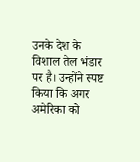उनके देश के विशाल तेल भंडार पर है। उन्होंने स्पष्ट किया कि अगर अमेरिका को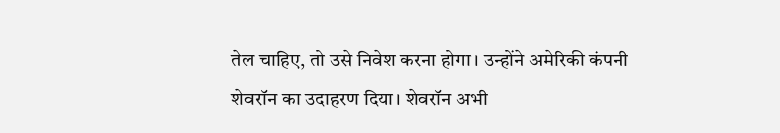तेल चाहिए, तो उसे निवेश करना होगा। उन्होंने अमेरिकी कंपनी शेवरॉन का उदाहरण दिया। शेवरॉन अभी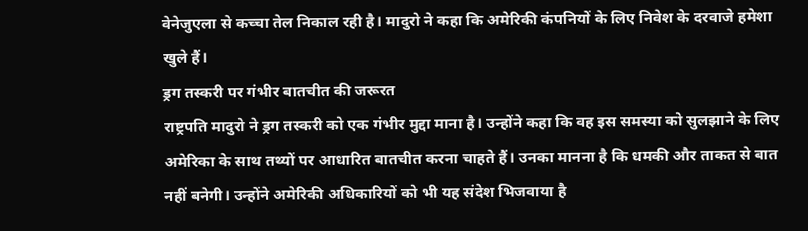वेनेजुएला से कच्चा तेल निकाल रही है। मादुरो ने कहा कि अमेरिकी कंपनियों के लिए निवेश के दरवाजे हमेशा खुले हैं।
ड्रग तस्करी पर गंभीर बातचीत की जरूरत
राष्ट्रपति मादुरो ने ड्रग तस्करी को एक गंभीर मुद्दा माना है। उन्होंने कहा कि वह इस समस्या को सुलझाने के लिए अमेरिका के साथ तथ्यों पर आधारित बातचीत करना चाहते हैं। उनका मानना है कि धमकी और ताकत से बात नहीं बनेगी। उन्होंने अमेरिकी अधिकारियों को भी यह संदेश भिजवाया है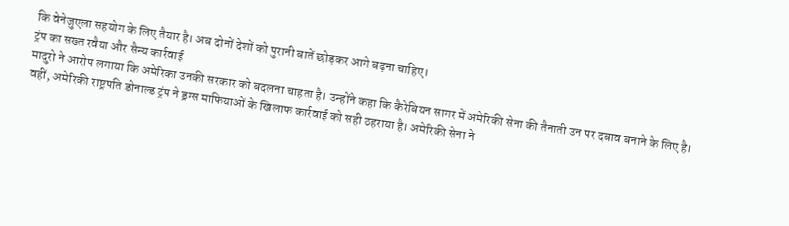कि वेनेजुएला सहयोग के लिए तैयार है। अब दोनों देशों को पुरानी बातें छोड़कर आगे बढ़ना चाहिए।
ट्रंप का सख्त रवैया और सैन्य कार्रवाई
मादुरो ने आरोप लगाया कि अमेरिका उनकी सरकार को बदलना चाहता है। उन्होंने कहा कि कैरेबियन सागर में अमेरिकी सेना की तैनाती उन पर दबाव बनाने के लिए है। वहीं, अमेरिकी राष्ट्रपति डोनाल्ड ट्रंप ने ड्रग्स माफियाओं के खिलाफ कार्रवाई को सही ठहराया है। अमेरिकी सेना ने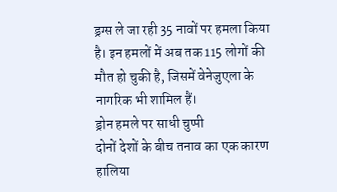ड्रग्स ले जा रही 35 नावों पर हमला किया है। इन हमलों में अब तक 115 लोगों की मौत हो चुकी है, जिसमें वेनेजुएला के नागरिक भी शामिल हैं।
ड्रोन हमले पर साधी चुप्पी
दोनों देशों के बीच तनाव का एक कारण हालिया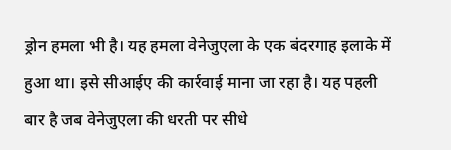ड्रोन हमला भी है। यह हमला वेनेजुएला के एक बंदरगाह इलाके में हुआ था। इसे सीआईए की कार्रवाई माना जा रहा है। यह पहली बार है जब वेनेजुएला की धरती पर सीधे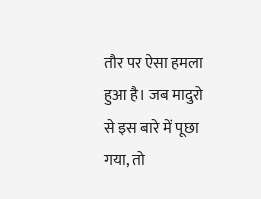तौर पर ऐसा हमला हुआ है। जब मादुरो से इस बारे में पूछा गया, तो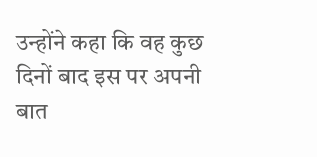उन्होंने कहा कि वह कुछ दिनों बाद इस पर अपनी बात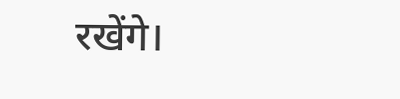रखेंगे।